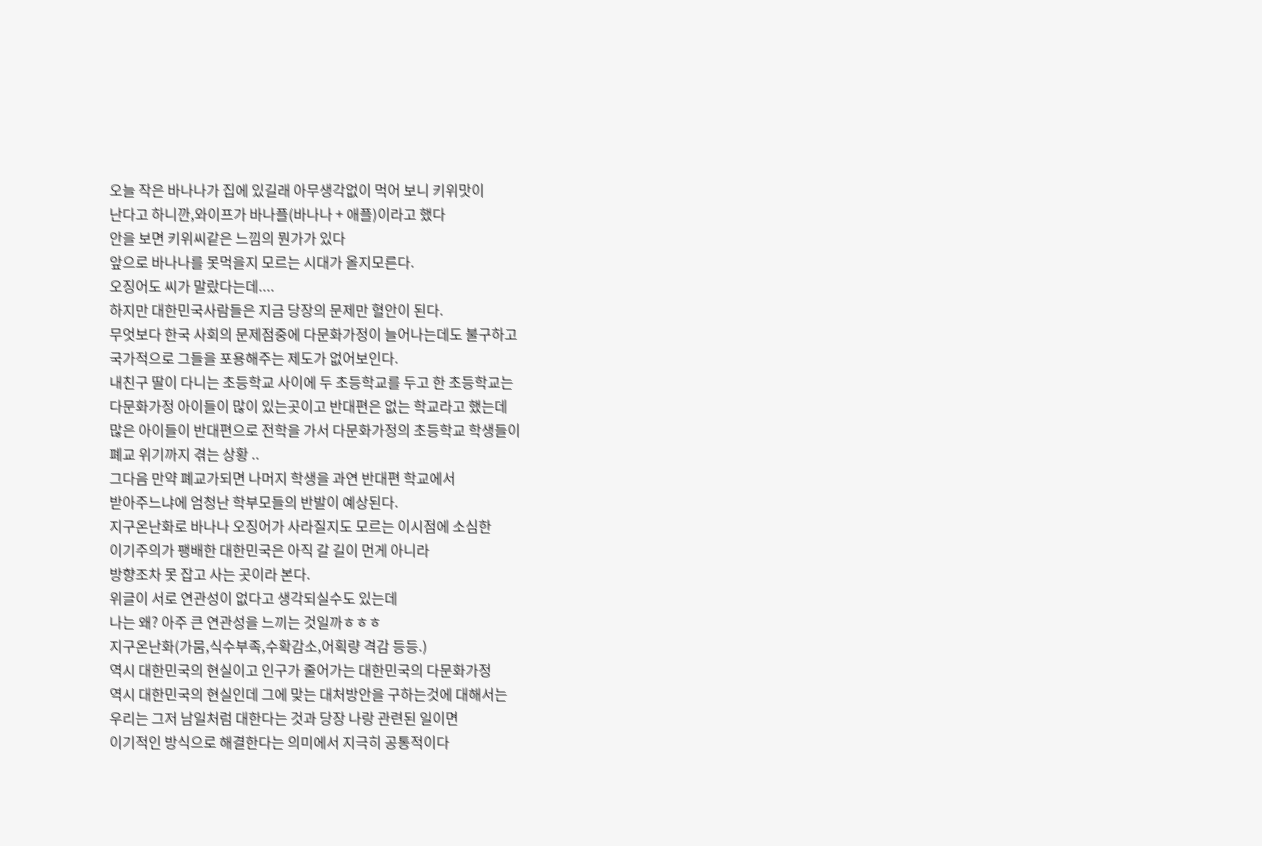오늘 작은 바나나가 집에 있길래 아무생각없이 먹어 보니 키위맛이
난다고 하니깐,와이프가 바나플(바나나 + 애플)이라고 했다
안을 보면 키위씨같은 느낌의 뭔가가 있다
앞으로 바나나를 못먹을지 모르는 시대가 올지모른다.
오징어도 씨가 말랐다는데....
하지만 대한민국사람들은 지금 당장의 문제만 혈안이 된다.
무엇보다 한국 사회의 문제점중에 다문화가정이 늘어나는데도 불구하고
국가적으로 그들을 포용해주는 제도가 없어보인다.
내친구 딸이 다니는 초등학교 사이에 두 초등학교를 두고 한 초등학교는
다문화가정 아이들이 많이 있는곳이고 반대편은 없는 학교라고 했는데
많은 아이들이 반대편으로 전학을 가서 다문화가정의 초등학교 학생들이
폐교 위기까지 겪는 상황 ..
그다음 만약 폐교가되면 나머지 학생을 과연 반대편 학교에서
받아주느냐에 엄청난 학부모들의 반발이 예상된다.
지구온난화로 바나나 오징어가 사라질지도 모르는 이시점에 소심한
이기주의가 팽배한 대한민국은 아직 갈 길이 먼게 아니라
방향조차 못 잡고 사는 곳이라 본다.
위글이 서로 연관성이 없다고 생각되실수도 있는데
나는 왜? 아주 큰 연관성을 느끼는 것일까ㅎㅎㅎ
지구온난화(가뭄,식수부족,수확감소,어획량 격감 등등.)
역시 대한민국의 현실이고 인구가 줄어가는 대한민국의 다문화가정
역시 대한민국의 현실인데 그에 맞는 대처방안을 구하는것에 대해서는
우리는 그저 남일처럼 대한다는 것과 당장 나랑 관련된 일이면
이기적인 방식으로 해결한다는 의미에서 지극히 공통적이다